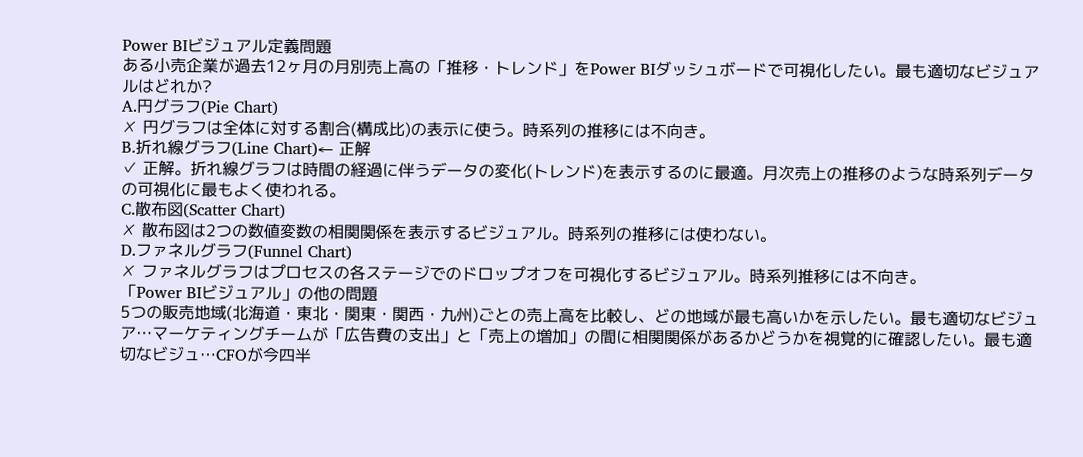Power BIビジュアル定義問題
ある小売企業が過去12ヶ月の月別売上高の「推移・トレンド」をPower BIダッシュボードで可視化したい。最も適切なビジュアルはどれか?
A.円グラフ(Pie Chart)
✗ 円グラフは全体に対する割合(構成比)の表示に使う。時系列の推移には不向き。
B.折れ線グラフ(Line Chart)← 正解
✓ 正解。折れ線グラフは時間の経過に伴うデータの変化(トレンド)を表示するのに最適。月次売上の推移のような時系列データの可視化に最もよく使われる。
C.散布図(Scatter Chart)
✗ 散布図は2つの数値変数の相関関係を表示するビジュアル。時系列の推移には使わない。
D.ファネルグラフ(Funnel Chart)
✗ ファネルグラフはプロセスの各ステージでのドロップオフを可視化するビジュアル。時系列推移には不向き。
「Power BIビジュアル」の他の問題
5つの販売地域(北海道・東北・関東・関西・九州)ごとの売上高を比較し、どの地域が最も高いかを示したい。最も適切なビジュア…マーケティングチームが「広告費の支出」と「売上の増加」の間に相関関係があるかどうかを視覚的に確認したい。最も適切なビジュ…CFOが今四半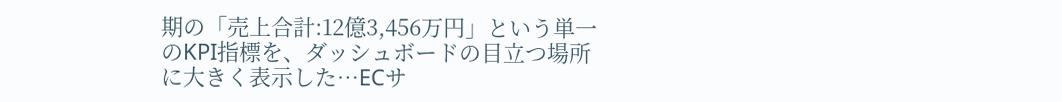期の「売上合計:12億3,456万円」という単一のKPI指標を、ダッシュボードの目立つ場所に大きく表示した…ECサ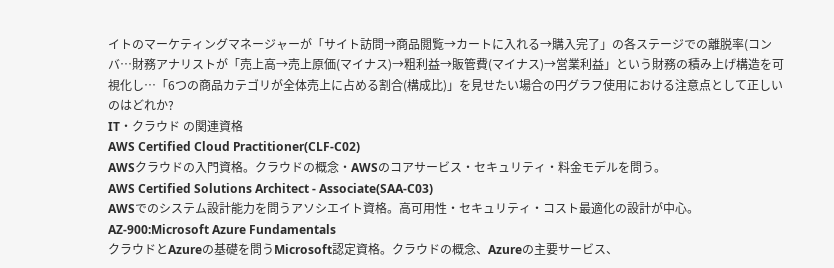イトのマーケティングマネージャーが「サイト訪問→商品閲覧→カートに入れる→購入完了」の各ステージでの離脱率(コンバ…財務アナリストが「売上高→売上原価(マイナス)→粗利益→販管費(マイナス)→営業利益」という財務の積み上げ構造を可視化し…「6つの商品カテゴリが全体売上に占める割合(構成比)」を見せたい場合の円グラフ使用における注意点として正しいのはどれか?
IT・クラウド の関連資格
AWS Certified Cloud Practitioner(CLF-C02)
AWSクラウドの入門資格。クラウドの概念・AWSのコアサービス・セキュリティ・料金モデルを問う。
AWS Certified Solutions Architect - Associate(SAA-C03)
AWSでのシステム設計能力を問うアソシエイト資格。高可用性・セキュリティ・コスト最適化の設計が中心。
AZ-900:Microsoft Azure Fundamentals
クラウドとAzureの基礎を問うMicrosoft認定資格。クラウドの概念、Azureの主要サービス、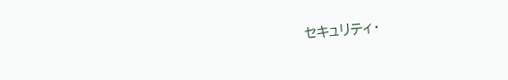セキュリティ・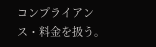コンプライアンス・料金を扱う。